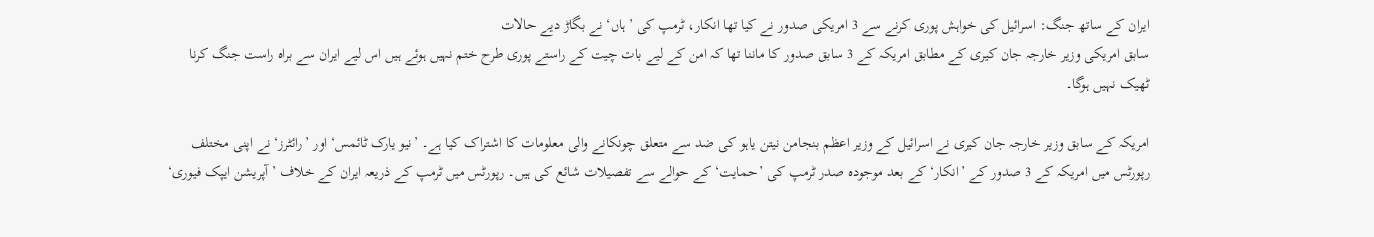ایران کے ساتھ جنگ: اسرائیل کی خواہش پوری کرنے سے 3 امریکی صدور نے کیا تھا انکار، ٹرمپ کی ’ہاں‘ نے بگاڑ دیے حالات
سابق امریکی وزیر خارجہ جان کیری کے مطابق امریکہ کے 3 سابق صدور کا ماننا تھا کہ امن کے لیے بات چیت کے راستے پوری طرح ختم نہیں ہوئے ہیں اس لیے ایران سے براہ راست جنگ کرنا ٹھیک نہیں ہوگا۔

امریکہ کے سابق وزیر خارجہ جان کیری نے اسرائیل کے وزیر اعظم بنجامن نیتن یاہو کی ضد سے متعلق چونکانے والی معلومات کا اشتراک کیا ہے۔ ’نیو یارک ٹائمس‘ اور ’رائٹرز‘ نے اپنی مختلف رپورٹس میں امریکہ کے 3 صدور کے ’انکار‘ کے بعد موجودہ صدر ٹرمپ کی ’حمایت‘ کے حوالے سے تفصیلات شائع کی ہیں۔ رپورٹس میں ٹرمپ کے ذریعہ ایران کے خلاف ’آپریشن ایپک فیوری‘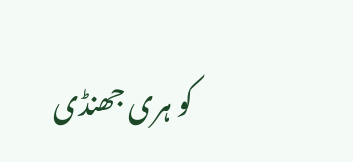کو ہری جھنڈی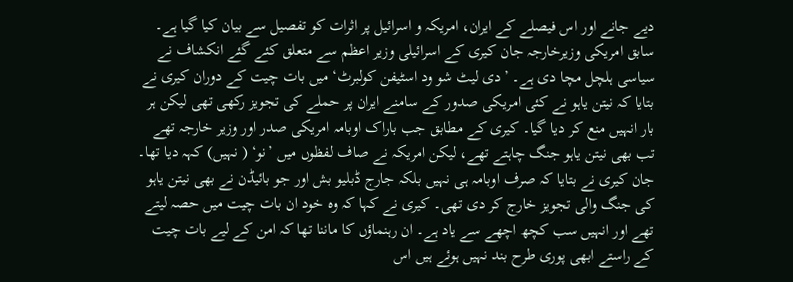دیے جانے اور اس فیصلے کے ایران، امریکہ و اسرائیل پر اثرات کو تفصیل سے بیان کیا گیا ہے۔
سابق امریکی وزیرخارجہ جان کیری کے اسرائیلی وزیر اعظم سے متعلق کئے گئے انکشاف نے سیاسی ہلچل مچا دی ہے۔ ’دی لیٹ شو ود اسٹیفن کولبرٹ‘ میں بات چیت کے دوران کیری نے بتایا کہ نیتن یاہو نے کئی امریکی صدور کے سامنے ایران پر حملے کی تجویز رکھی تھی لیکن ہر بار انہیں منع کر دیا گیا۔ کیری کے مطابق جب باراک اوبامہ امریکی صدر اور وزیر خارجہ تھے تب بھی نیتن یاہو جنگ چاہتے تھے، لیکن امریکہ نے صاف لفظوں میں ’نو‘ ( نہیں) کہہ دیا تھا۔
جان کیری نے بتایا کہ صرف اوبامہ ہی نہیں بلکہ جارج ڈبلیو بش اور جو بائیڈن نے بھی نیتن یاہو کی جنگ والی تجویز خارج کر دی تھی۔ کیری نے کہا کہ وہ خود ان بات چیت میں حصہ لیتے تھے اور انہیں سب کچھ اچھے سے یاد ہے۔ ان رہنماؤں کا ماننا تھا کہ امن کے لیے بات چیت کے راستے ابھی پوری طرح بند نہیں ہوئے ہیں اس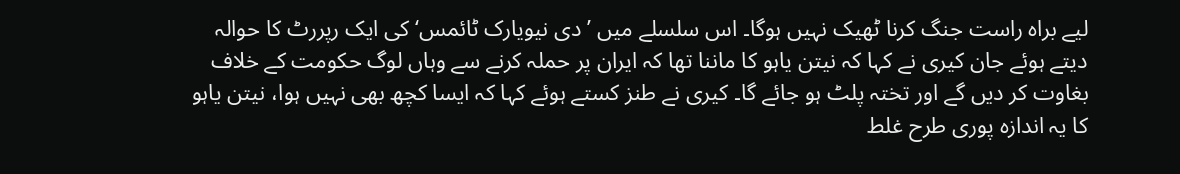لیے براہ راست جنگ کرنا ٹھیک نہیں ہوگا۔ اس سلسلے میں ’دی نیویارک ٹائمس‘ کی ایک رپررٹ کا حوالہ دیتے ہوئے جان کیری نے کہا کہ نیتن یاہو کا ماننا تھا کہ ایران پر حملہ کرنے سے وہاں لوگ حکومت کے خلاف بغاوت کر دیں گے اور تختہ پلٹ ہو جائے گا۔ کیری نے طنز کستے ہوئے کہا کہ ایسا کچھ بھی نہیں ہوا، نیتن یاہو کا یہ اندازہ پوری طرح غلط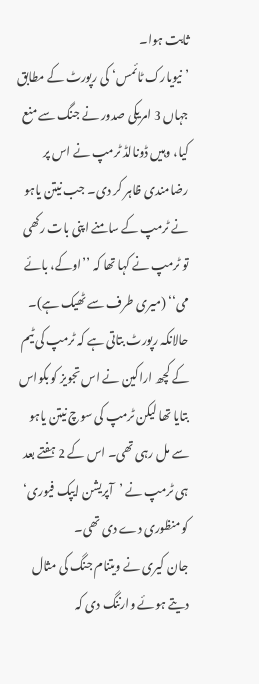ثابت ہوا۔
’نیویارک ٹائمس‘ کی رپورٹ کے مطابق جہاں 3 امریکی صدور نے جنگ سے منع کیا، وہیں ڈونالڈ ٹرمپ نے اس پر رضامندی ظاہر کر دی۔ جب نیتن یاہو نے ٹرمپ کے سامنے اپنی بات رکھی تو ٹرمپ نے کہا تھا کہ ’’اوکے، بائے می‘‘ (میری طرف سے ٹھیک ہے)۔ حالانکہ رپورٹ بتاتی ہے کہ ٹرمپ کی ٹیم کے کچھ اراکین نے اس تجویز کو بکواس بتایا تھا لیکن ٹرمپ کی سوچ نیتن یاہو سے مل رہی تھی۔ اس کے 2 ہفتے بعد ہی ٹرمپ نے ’آپریشن ایپک فیوری‘ کو منظوری دے دی تھی۔
جان کیری نے ویتنام جنگ کی مثال دیتے ہوئے وارننگ دی کہ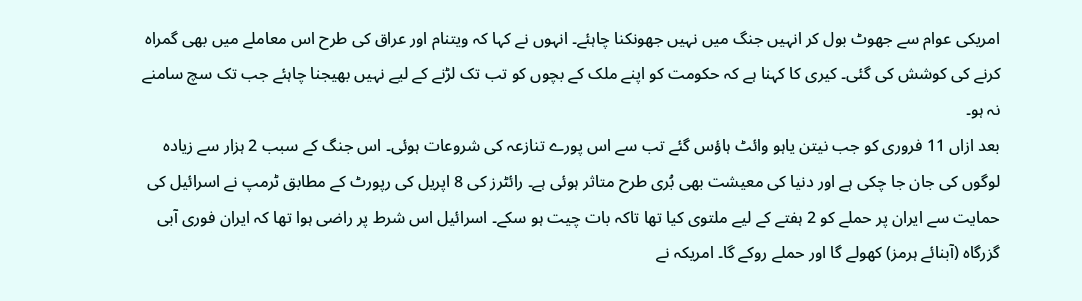امریکی عوام سے جھوٹ بول کر انہیں جنگ میں نہیں جھونکنا چاہئے۔ انہوں نے کہا کہ ویتنام اور عراق کی طرح اس معاملے میں بھی گمراہ کرنے کی کوشش کی گئی۔ کیری کا کہنا ہے کہ حکومت کو اپنے ملک کے بچوں کو تب تک لڑنے کے لیے نہیں بھیجنا چاہئے جب تک سچ سامنے نہ ہو۔
بعد ازاں 11 فروری کو جب نیتن یاہو وائٹ ہاؤس گئے تب سے اس پورے تنازعہ کی شروعات ہوئی۔ اس جنگ کے سبب 2 ہزار سے زیادہ لوگوں کی جان جا چکی ہے اور دنیا کی معیشت بھی بُری طرح متاثر ہوئی ہے۔ رائٹرز کی 8 اپریل کی رپورٹ کے مطابق ٹرمپ نے اسرائیل کی حمایت سے ایران پر حملے کو 2 ہفتے کے لیے ملتوی کیا تھا تاکہ بات چیت ہو سکے۔ اسرائیل اس شرط پر راضی ہوا تھا کہ ایران فوری آبی گزرگاہ (آبنائے ہرمز) کھولے گا اور حملے روکے گا۔ امریکہ نے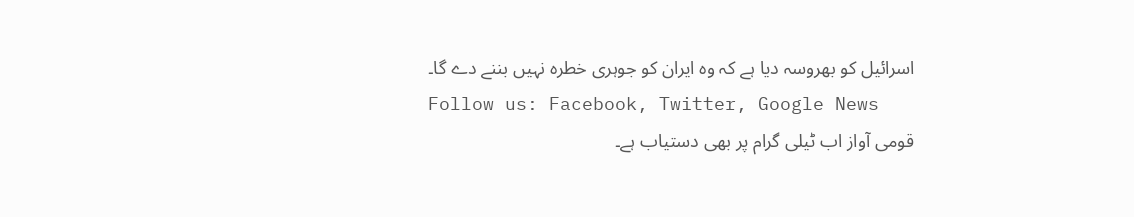اسرائیل کو بھروسہ دیا ہے کہ وہ ایران کو جوہری خطرہ نہیں بننے دے گا۔
Follow us: Facebook, Twitter, Google News
قومی آواز اب ٹیلی گرام پر بھی دستیاب ہے۔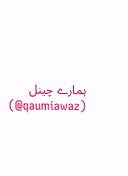ہمارے چینل (qaumiawaz@)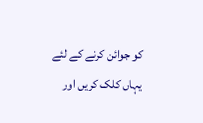کو جوائن کرنے کے لئے یہاں کلک کریں اور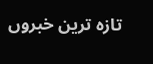تازہ ترین خبروں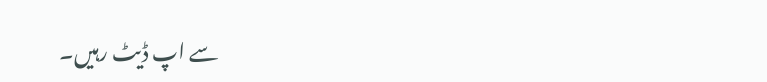سے اپ ڈیٹ رہیں۔